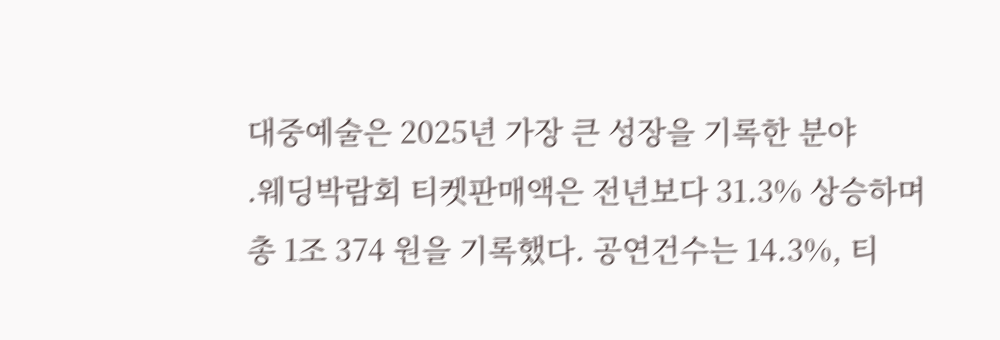대중예술은 2025년 가장 큰 성장을 기록한 분야
.웨딩박람회 티켓판매액은 전년보다 31.3% 상승하며 총 1조 374 원을 기록했다. 공연건수는 14.3%, 티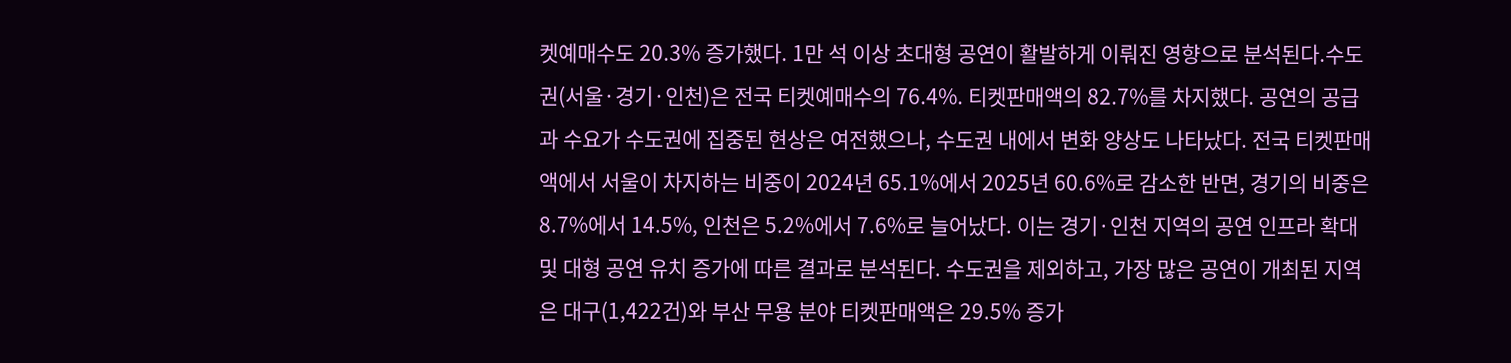켓예매수도 20.3% 증가했다. 1만 석 이상 초대형 공연이 활발하게 이뤄진 영향으로 분석된다.수도권(서울·경기·인천)은 전국 티켓예매수의 76.4%. 티켓판매액의 82.7%를 차지했다. 공연의 공급과 수요가 수도권에 집중된 현상은 여전했으나, 수도권 내에서 변화 양상도 나타났다. 전국 티켓판매액에서 서울이 차지하는 비중이 2024년 65.1%에서 2025년 60.6%로 감소한 반면, 경기의 비중은 8.7%에서 14.5%, 인천은 5.2%에서 7.6%로 늘어났다. 이는 경기·인천 지역의 공연 인프라 확대 및 대형 공연 유치 증가에 따른 결과로 분석된다. 수도권을 제외하고, 가장 많은 공연이 개최된 지역은 대구(1,422건)와 부산 무용 분야 티켓판매액은 29.5% 증가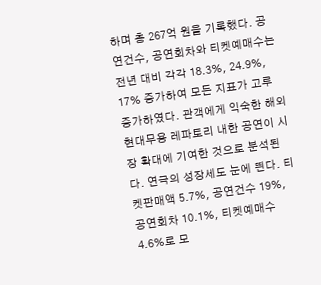하며 총 267억 원을 기록했다. 공연건수, 공연회차와 티켓예매수는 전년 대비 각각 18.3%, 24.9%, 17% 증가하여 모든 지표가 고루 증가하였다. 관객에게 익숙한 해외 현대무용 레파토리 내한 공연이 시장 확대에 기여한 것으로 분석된다. 연극의 성장세도 눈에 띈다. 티켓판매액 5.7%, 공연건수 19%, 공연회차 10.1%, 티켓예매수 4.6%로 모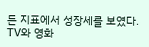든 지표에서 성장세를 보였다. TV와 영화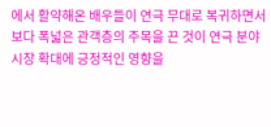에서 활약해온 배우들이 연극 무대로 복귀하면서 보다 폭넓은 관객층의 주목을 끈 것이 연극 분야 시장 확대에 긍정적인 영향을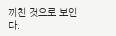끼친 것으로 보인다.